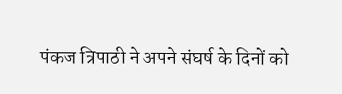पंकज त्रिपाठी ने अपने संघर्ष के दिनों को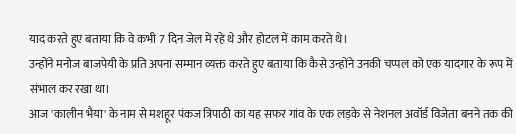याद करते हुए बताया कि वे कभी 7 दिन जेल में रहे थे और होटल में काम करते थे।
उन्होंने मनोज बाजपेयी के प्रति अपना सम्मान व्यक्त करते हुए बताया कि कैसे उन्होंने उनकी चप्पल को एक यादगार के रूप में संभाल कर रखा था।
आज 'कालीन भैया' के नाम से मशहूर पंकज त्रिपाठी का यह सफर गांव के एक लड़के से नेशनल अवॉर्ड विजेता बनने तक की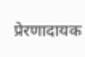प्रेरणादायक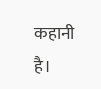कहानी है।